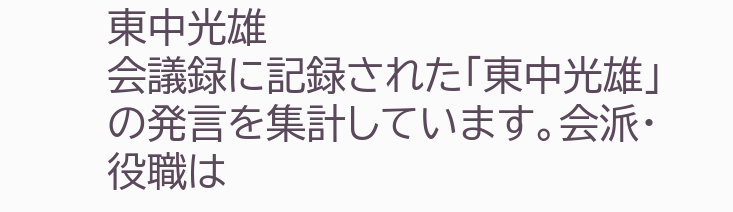東中光雄
会議録に記録された「東中光雄」の発言を集計しています。会派・役職は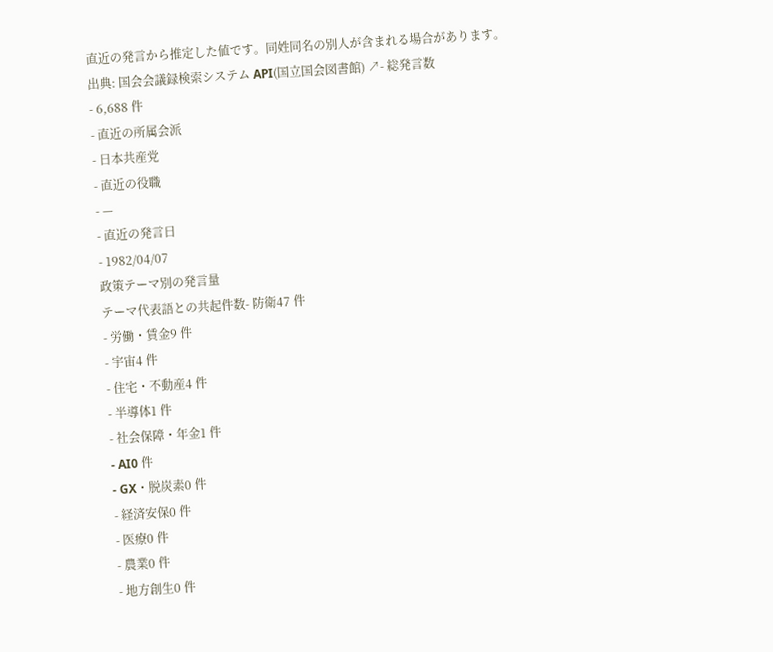直近の発言から推定した値です。同姓同名の別人が含まれる場合があります。
出典: 国会会議録検索システム API(国立国会図書館) ↗- 総発言数
- 6,688 件
- 直近の所属会派
- 日本共産党
- 直近の役職
- —
- 直近の発言日
- 1982/04/07
政策テーマ別の発言量
テーマ代表語との共起件数- 防衛47 件
- 労働・賃金9 件
- 宇宙4 件
- 住宅・不動産4 件
- 半導体1 件
- 社会保障・年金1 件
- AI0 件
- GX・脱炭素0 件
- 経済安保0 件
- 医療0 件
- 農業0 件
- 地方創生0 件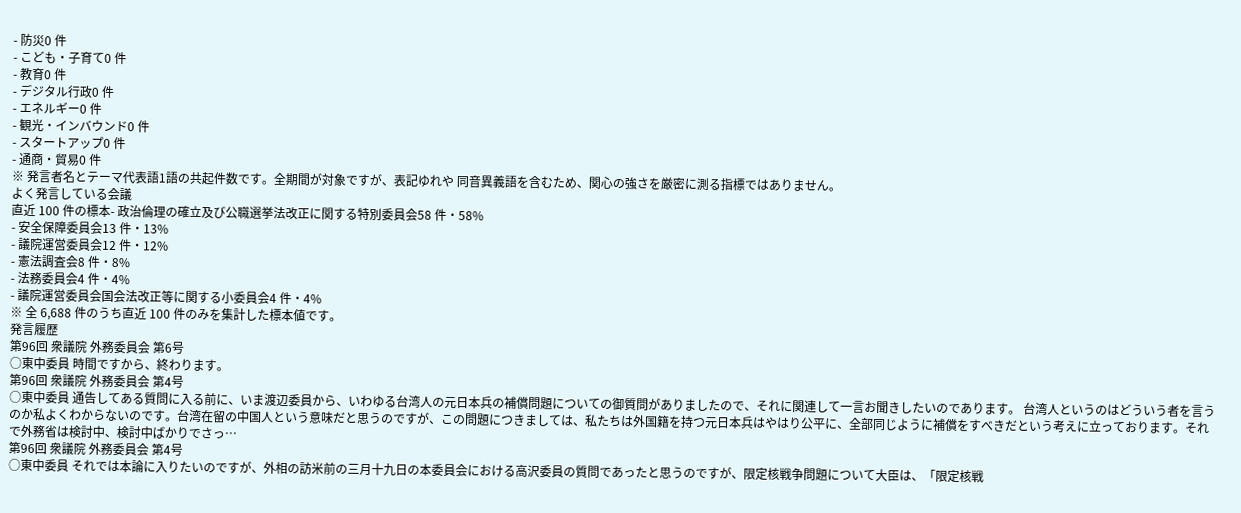- 防災0 件
- こども・子育て0 件
- 教育0 件
- デジタル行政0 件
- エネルギー0 件
- 観光・インバウンド0 件
- スタートアップ0 件
- 通商・貿易0 件
※ 発言者名とテーマ代表語1語の共起件数です。全期間が対象ですが、表記ゆれや 同音異義語を含むため、関心の強さを厳密に測る指標ではありません。
よく発言している会議
直近 100 件の標本- 政治倫理の確立及び公職選挙法改正に関する特別委員会58 件・58%
- 安全保障委員会13 件・13%
- 議院運営委員会12 件・12%
- 憲法調査会8 件・8%
- 法務委員会4 件・4%
- 議院運営委員会国会法改正等に関する小委員会4 件・4%
※ 全 6,688 件のうち直近 100 件のみを集計した標本値です。
発言履歴
第96回 衆議院 外務委員会 第6号
○東中委員 時間ですから、終わります。
第96回 衆議院 外務委員会 第4号
○東中委員 通告してある質問に入る前に、いま渡辺委員から、いわゆる台湾人の元日本兵の補償問題についての御質問がありましたので、それに関連して一言お聞きしたいのであります。 台湾人というのはどういう者を言うのか私よくわからないのです。台湾在留の中国人という意味だと思うのですが、この問題につきましては、私たちは外国籍を持つ元日本兵はやはり公平に、全部同じように補償をすべきだという考えに立っております。それで外務省は検討中、検討中ばかりでさっ…
第96回 衆議院 外務委員会 第4号
○東中委員 それでは本論に入りたいのですが、外相の訪米前の三月十九日の本委員会における高沢委員の質問であったと思うのですが、限定核戦争問題について大臣は、「限定核戦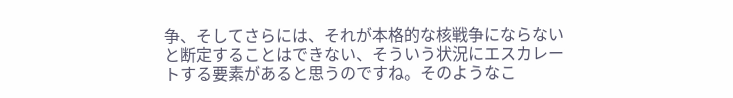争、そしてさらには、それが本格的な核戦争にならないと断定することはできない、そういう状況にエスカレートする要素があると思うのですね。そのようなこ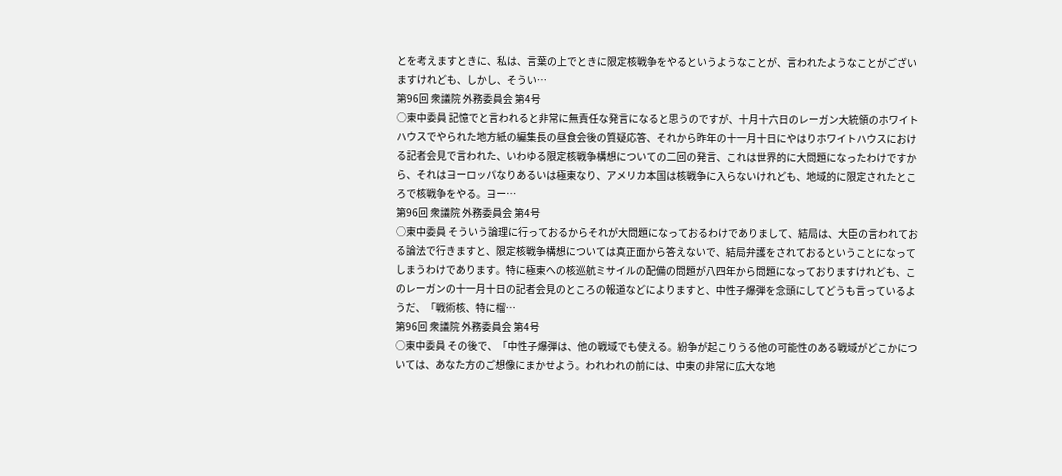とを考えますときに、私は、言葉の上でときに限定核戦争をやるというようなことが、言われたようなことがございますけれども、しかし、そうい…
第96回 衆議院 外務委員会 第4号
○東中委員 記憶でと言われると非常に無責任な発言になると思うのですが、十月十六日のレーガン大統領のホワイトハウスでやられた地方紙の編集長の昼食会後の質疑応答、それから昨年の十一月十日にやはりホワイトハウスにおける記者会見で言われた、いわゆる限定核戦争構想についての二回の発言、これは世界的に大問題になったわけですから、それはヨーロッパなりあるいは極東なり、アメリカ本国は核戦争に入らないけれども、地域的に限定されたところで核戦争をやる。ヨー…
第96回 衆議院 外務委員会 第4号
○東中委員 そういう論理に行っておるからそれが大問題になっておるわけでありまして、結局は、大臣の言われておる論法で行きますと、限定核戦争構想については真正面から答えないで、結局弁護をされておるということになってしまうわけであります。特に極東への核巡航ミサイルの配備の問題が八四年から問題になっておりますけれども、このレーガンの十一月十日の記者会見のところの報道などによりますと、中性子爆弾を念頭にしてどうも言っているようだ、「戦術核、特に榴…
第96回 衆議院 外務委員会 第4号
○東中委員 その後で、「中性子爆弾は、他の戦域でも使える。紛争が起こりうる他の可能性のある戦域がどこかについては、あなた方のご想像にまかせよう。われわれの前には、中東の非常に広大な地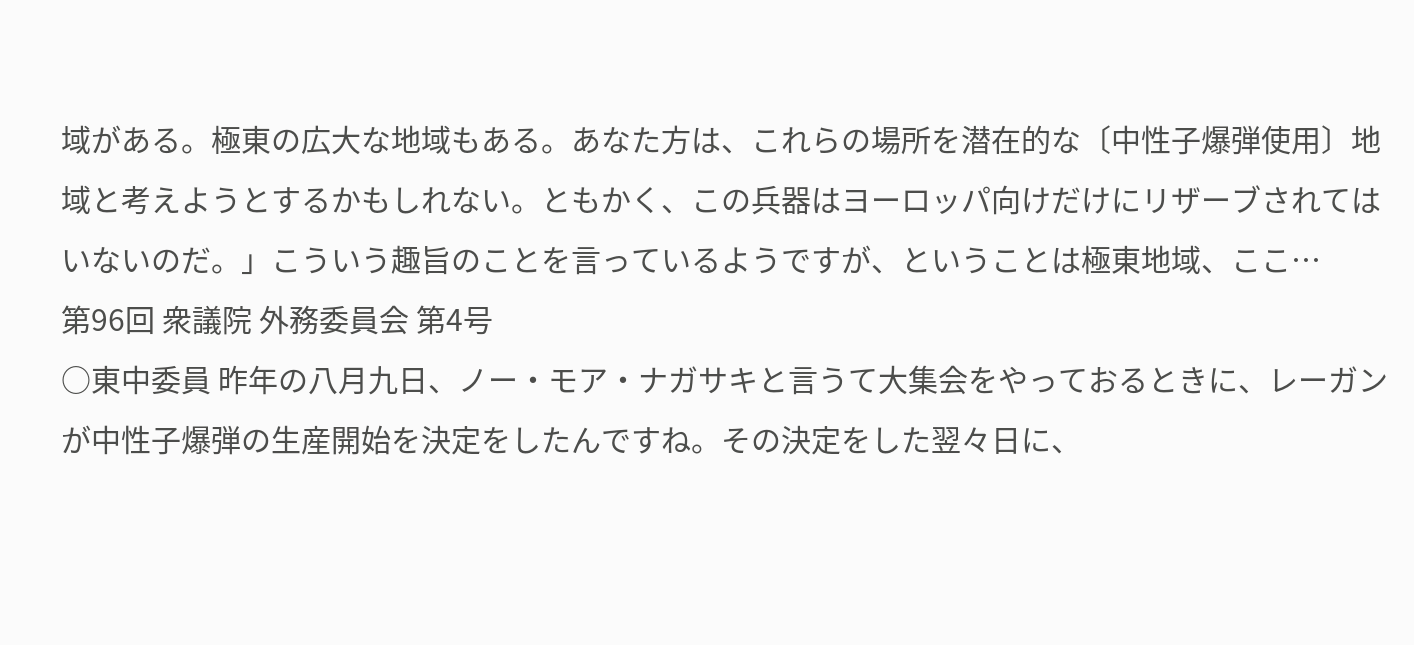域がある。極東の広大な地域もある。あなた方は、これらの場所を潜在的な〔中性子爆弾使用〕地域と考えようとするかもしれない。ともかく、この兵器はヨーロッパ向けだけにリザーブされてはいないのだ。」こういう趣旨のことを言っているようですが、ということは極東地域、ここ…
第96回 衆議院 外務委員会 第4号
○東中委員 昨年の八月九日、ノー・モア・ナガサキと言うて大集会をやっておるときに、レーガンが中性子爆弾の生産開始を決定をしたんですね。その決定をした翌々日に、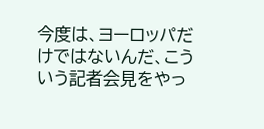今度は、ヨーロッパだけではないんだ、こういう記者会見をやっ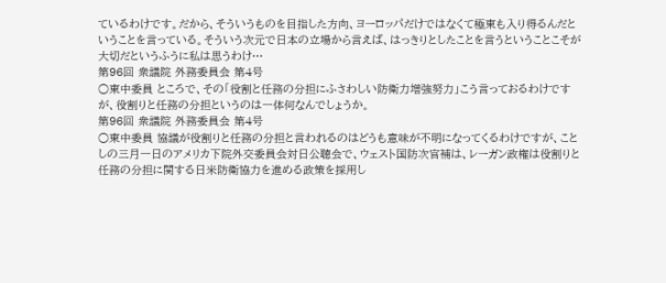ているわけです。だから、そういうものを目指した方向、ヨーロッパだけではなくて極東も入り得るんだということを言っている。そういう次元で日本の立場から言えば、はっきりとしたことを言うということこそが大切だというふうに私は思うわけ…
第96回 衆議院 外務委員会 第4号
○東中委員 ところで、その「役割と任務の分担にふさわしい防衛力増強努力」こう言っておるわけですが、役割りと任務の分担というのは一体何なんでしょうか。
第96回 衆議院 外務委員会 第4号
○東中委員 協議が役割りと任務の分担と言われるのはどうも意味が不明になってくるわけですが、ことしの三月一日のアメリカ下院外交委員会対日公聴会で、ウェスト国防次官補は、レーガン政権は役割りと任務の分担に関する日米防衛協力を進める政策を採用し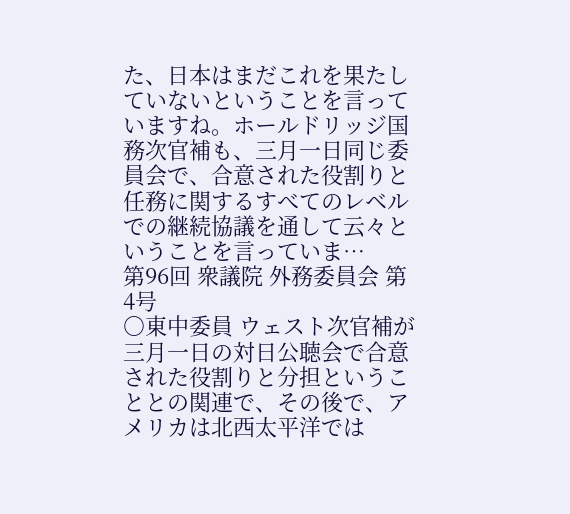た、日本はまだこれを果たしていないということを言っていますね。ホールドリッジ国務次官補も、三月一日同じ委員会で、合意された役割りと任務に関するすべてのレベルでの継続協議を通して云々ということを言っていま…
第96回 衆議院 外務委員会 第4号
○東中委員 ウェスト次官補が三月一日の対日公聴会で合意された役割りと分担ということとの関連で、その後で、アメリカは北西太平洋では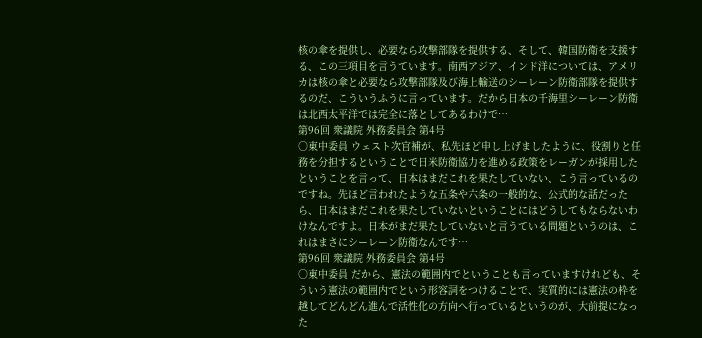核の傘を提供し、必要なら攻撃部隊を提供する、そして、韓国防衛を支援する、この三項目を言うています。南西アジア、インド洋については、アメリカは核の傘と必要なら攻撃部隊及び海上輸送のシーレーン防衛部隊を提供するのだ、こういうふうに言っています。だから日本の千海里シーレーン防衛は北西太平洋では完全に落としてあるわけで…
第96回 衆議院 外務委員会 第4号
○東中委員 ウェスト次官補が、私先ほど申し上げましたように、役割りと任務を分担するということで日米防衛協力を進める政策をレーガンが採用したということを言って、日本はまだこれを果たしていない、こう言っているのですね。先ほど言われたような五条や六条の一般的な、公式的な話だったら、日本はまだこれを果たしていないということにはどうしてもならないわけなんですよ。日本がまだ果たしていないと言うている問題というのは、これはまさにシーレーン防衛なんです…
第96回 衆議院 外務委員会 第4号
○東中委員 だから、憲法の範囲内でということも言っていますけれども、そういう憲法の範囲内でという形容詞をつけることで、実質的には憲法の枠を越してどんどん進んで活性化の方向へ行っているというのが、大前提になった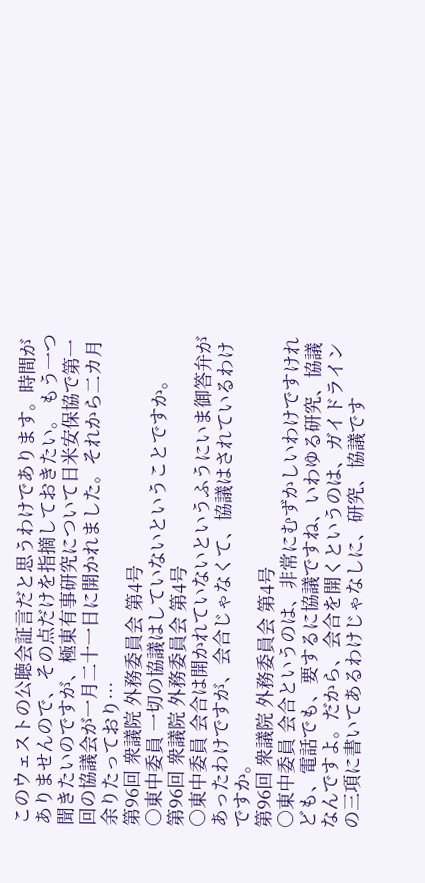このウェストの公聴会証言だと思うわけであります。時間がありませんので、その点だけを指摘しておきたい。 もう一つ聞きたいのですが、極東有事研究について日米安保協で第一回の協議会が一月二十一日に開かれました。それから二カ月余りたっており…
第96回 衆議院 外務委員会 第4号
○東中委員 一切の協議はしていないということですか。
第96回 衆議院 外務委員会 第4号
○東中委員 会合は開かれていないというふうにいま御答弁があったわけですが、会合じゃなくて、協議はされているわけですか。
第96回 衆議院 外務委員会 第4号
○東中委員 会合というのは、非常にむずかしいわけですけれども、電話でも、要するに協議ですね、いわゆる研究、協議なんですよ。だから、会合を開くというのは、ガイドラインの三項に書いてあるわけじゃなしに、研究、協議です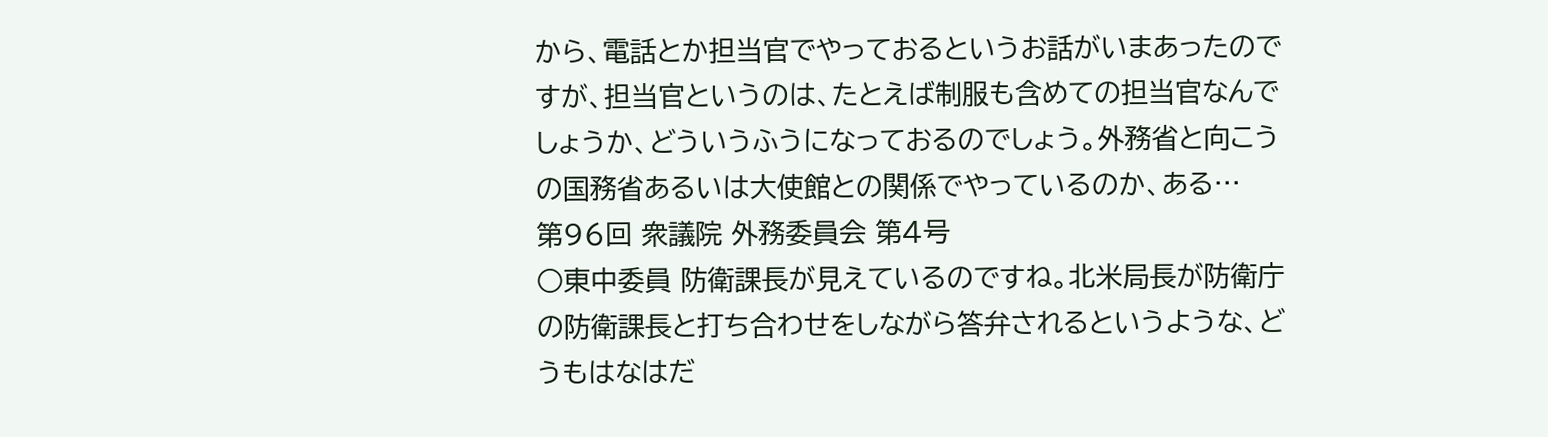から、電話とか担当官でやっておるというお話がいまあったのですが、担当官というのは、たとえば制服も含めての担当官なんでしょうか、どういうふうになっておるのでしょう。外務省と向こうの国務省あるいは大使館との関係でやっているのか、ある…
第96回 衆議院 外務委員会 第4号
○東中委員 防衛課長が見えているのですね。北米局長が防衛庁の防衛課長と打ち合わせをしながら答弁されるというような、どうもはなはだ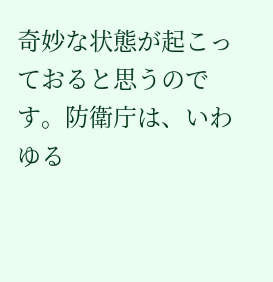奇妙な状態が起こっておると思うのです。防衛庁は、いわゆる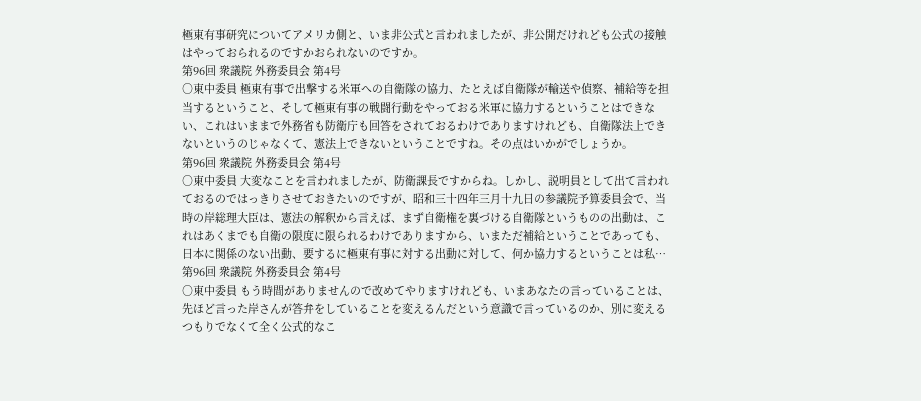極東有事研究についてアメリカ側と、いま非公式と言われましたが、非公開だけれども公式の接触はやっておられるのですかおられないのですか。
第96回 衆議院 外務委員会 第4号
○東中委員 極東有事で出撃する米軍への自衛隊の協力、たとえば自衛隊が輸送や偵察、補給等を担当するということ、そして極東有事の戦闘行動をやっておる米軍に協力するということはできない、これはいままで外務省も防衛庁も回答をされておるわけでありますけれども、自衛隊法上できないというのじゃなくて、憲法上できないということですね。その点はいかがでしょうか。
第96回 衆議院 外務委員会 第4号
○東中委員 大変なことを言われましたが、防衛課長ですからね。しかし、説明員として出て言われておるのではっきりさせておきたいのですが、昭和三十四年三月十九日の参議院予算委員会で、当時の岸総理大臣は、憲法の解釈から言えば、まず自衛権を裏づける自衛隊というものの出動は、これはあくまでも自衛の限度に限られるわけでありますから、いまただ補給ということであっても、日本に関係のない出動、要するに極東有事に対する出動に対して、何か協力するということは私…
第96回 衆議院 外務委員会 第4号
○東中委員 もう時間がありませんので改めてやりますけれども、いまあなたの言っていることは、先ほど言った岸さんが答弁をしていることを変えるんだという意識で言っているのか、別に変えるつもりでなくて全く公式的なこ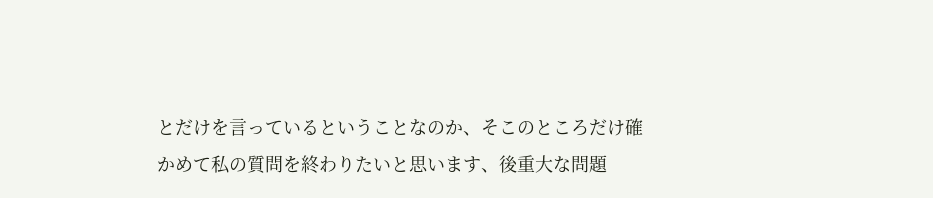とだけを言っているということなのか、そこのところだけ確かめて私の質問を終わりたいと思います、後重大な問題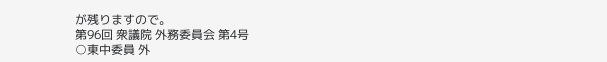が残りますので。
第96回 衆議院 外務委員会 第4号
○東中委員 外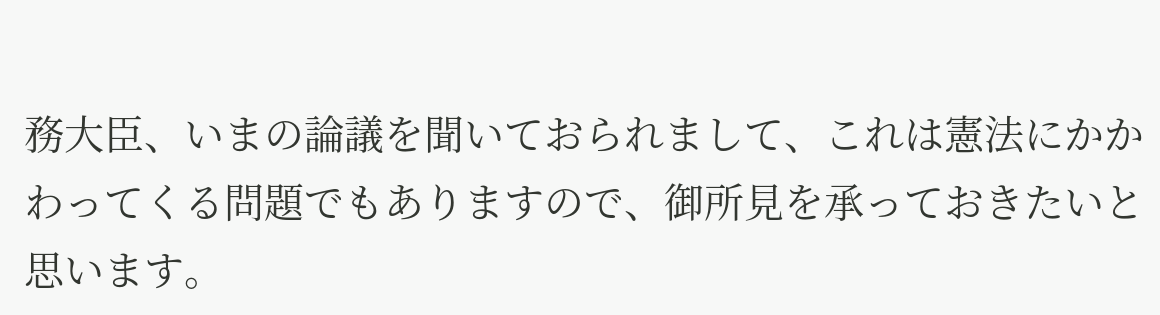務大臣、いまの論議を聞いておられまして、これは憲法にかかわってくる問題でもありますので、御所見を承っておきたいと思います。